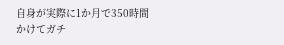自身が実際に1か月で350時間かけてガチ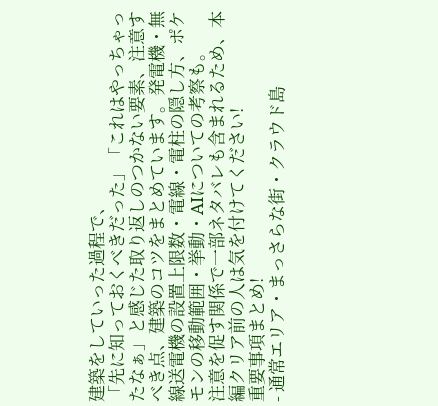建築をしていった過程で、
「先に知っておくべきだった」「これはやっちゃったなぁ」と感じた取り返しのつかない要素、注意すべき点、建築のコツをまとめています。発電機・無線送電機の設置上限数・電線・電柱の隠し方、ポケモンの移動範囲・挙動・AIについての考察も。
注意を促す関係で一部ネタバレも含まれるため、本編クリア前の人は気を付けてください!
重要事項まとめ!
- 通常エリア・まっさらな街・クラウド島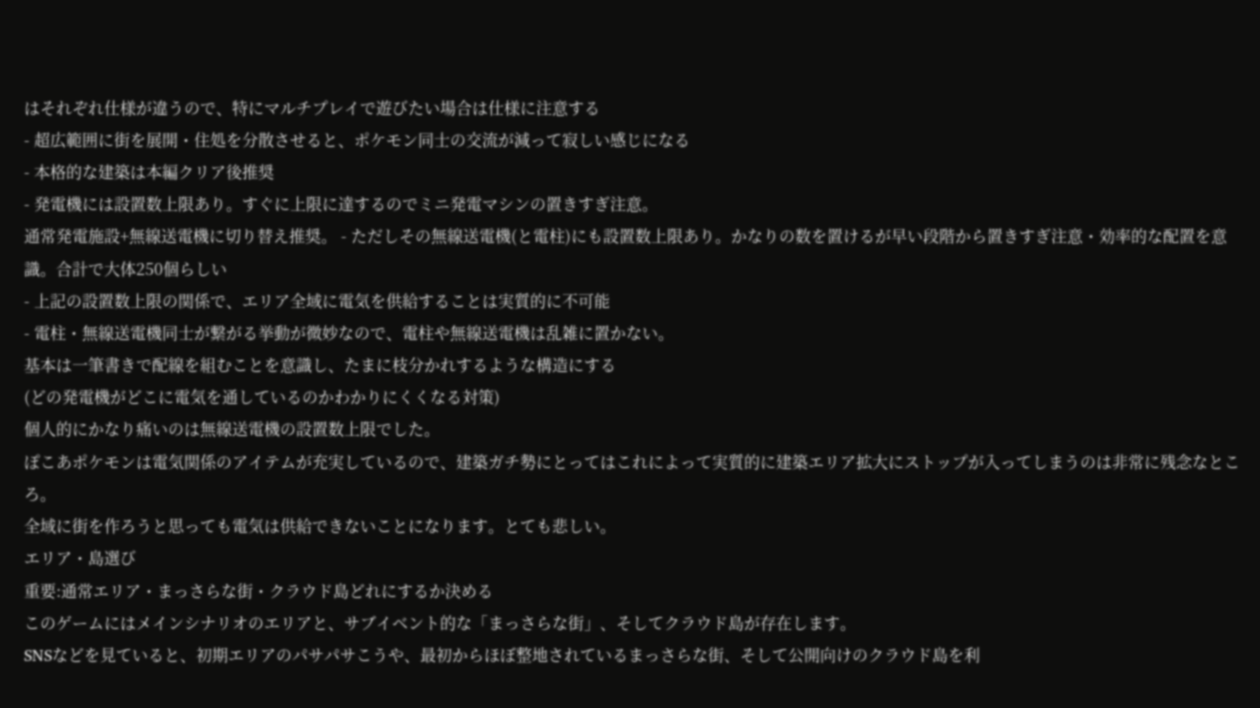はそれぞれ仕様が違うので、特にマルチプレイで遊びたい場合は仕様に注意する
- 超広範囲に街を展開・住処を分散させると、ポケモン同士の交流が減って寂しい感じになる
- 本格的な建築は本編クリア後推奨
- 発電機には設置数上限あり。すぐに上限に達するのでミニ発電マシンの置きすぎ注意。
通常発電施設+無線送電機に切り替え推奨。 - ただしその無線送電機(と電柱)にも設置数上限あり。かなりの数を置けるが早い段階から置きすぎ注意・効率的な配置を意識。合計で大体250個らしい
- 上記の設置数上限の関係で、エリア全域に電気を供給することは実質的に不可能
- 電柱・無線送電機同士が繋がる挙動が微妙なので、電柱や無線送電機は乱雑に置かない。
基本は一筆書きで配線を組むことを意識し、たまに枝分かれするような構造にする
(どの発電機がどこに電気を通しているのかわかりにくくなる対策)
個人的にかなり痛いのは無線送電機の設置数上限でした。
ぽこあポケモンは電気関係のアイテムが充実しているので、建築ガチ勢にとってはこれによって実質的に建築エリア拡大にストップが入ってしまうのは非常に残念なところ。
全域に街を作ろうと思っても電気は供給できないことになります。とても悲しい。
エリア・島選び
重要:通常エリア・まっさらな街・クラウド島どれにするか決める
このゲームにはメインシナリオのエリアと、サブイベント的な「まっさらな街」、そしてクラウド島が存在します。
SNSなどを見ていると、初期エリアのパサパサこうや、最初からほぼ整地されているまっさらな街、そして公開向けのクラウド島を利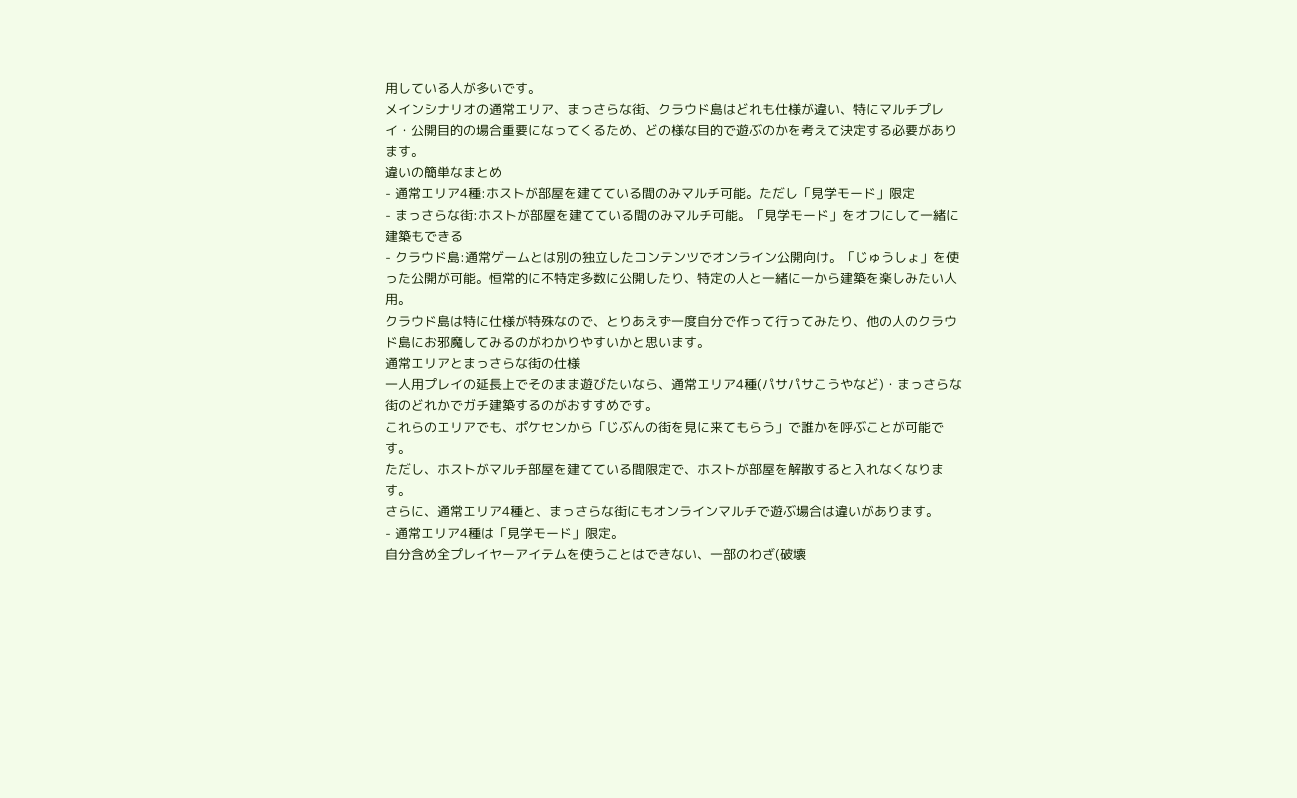用している人が多いです。
メインシナリオの通常エリア、まっさらな街、クラウド島はどれも仕様が違い、特にマルチプレイ・公開目的の場合重要になってくるため、どの様な目的で遊ぶのかを考えて決定する必要があります。
違いの簡単なまとめ
- 通常エリア4種:ホストが部屋を建てている間のみマルチ可能。ただし「見学モード」限定
- まっさらな街:ホストが部屋を建てている間のみマルチ可能。「見学モード」をオフにして一緒に建築もできる
- クラウド島:通常ゲームとは別の独立したコンテンツでオンライン公開向け。「じゅうしょ」を使った公開が可能。恒常的に不特定多数に公開したり、特定の人と一緒に一から建築を楽しみたい人用。
クラウド島は特に仕様が特殊なので、とりあえず一度自分で作って行ってみたり、他の人のクラウド島にお邪魔してみるのがわかりやすいかと思います。
通常エリアとまっさらな街の仕様
一人用プレイの延長上でそのまま遊びたいなら、通常エリア4種(パサパサこうやなど)・まっさらな街のどれかでガチ建築するのがおすすめです。
これらのエリアでも、ポケセンから「じぶんの街を見に来てもらう」で誰かを呼ぶことが可能です。
ただし、ホストがマルチ部屋を建てている間限定で、ホストが部屋を解散すると入れなくなります。
さらに、通常エリア4種と、まっさらな街にもオンラインマルチで遊ぶ場合は違いがあります。
- 通常エリア4種は「見学モード」限定。
自分含め全プレイヤーアイテムを使うことはできない、一部のわざ(破壊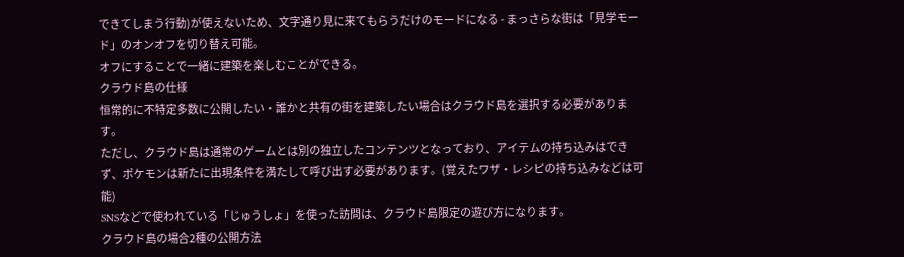できてしまう行動)が使えないため、文字通り見に来てもらうだけのモードになる - まっさらな街は「見学モード」のオンオフを切り替え可能。
オフにすることで一緒に建築を楽しむことができる。
クラウド島の仕様
恒常的に不特定多数に公開したい・誰かと共有の街を建築したい場合はクラウド島を選択する必要があります。
ただし、クラウド島は通常のゲームとは別の独立したコンテンツとなっており、アイテムの持ち込みはできず、ポケモンは新たに出現条件を満たして呼び出す必要があります。(覚えたワザ・レシピの持ち込みなどは可能)
SNSなどで使われている「じゅうしょ」を使った訪問は、クラウド島限定の遊び方になります。
クラウド島の場合2種の公開方法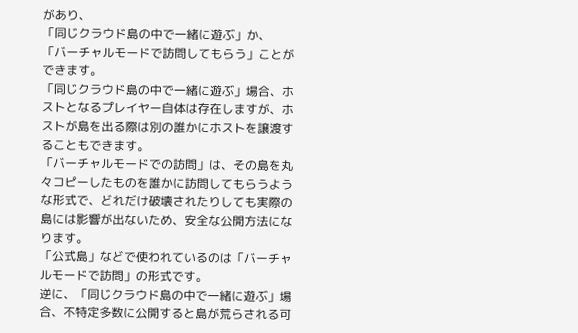があり、
「同じクラウド島の中で一緒に遊ぶ」か、
「バーチャルモードで訪問してもらう」ことができます。
「同じクラウド島の中で一緒に遊ぶ」場合、ホストとなるプレイヤー自体は存在しますが、ホストが島を出る際は別の誰かにホストを譲渡することもできます。
「バーチャルモードでの訪問」は、その島を丸々コピーしたものを誰かに訪問してもらうような形式で、どれだけ破壊されたりしても実際の島には影響が出ないため、安全な公開方法になります。
「公式島」などで使われているのは「バーチャルモードで訪問」の形式です。
逆に、「同じクラウド島の中で一緒に遊ぶ」場合、不特定多数に公開すると島が荒らされる可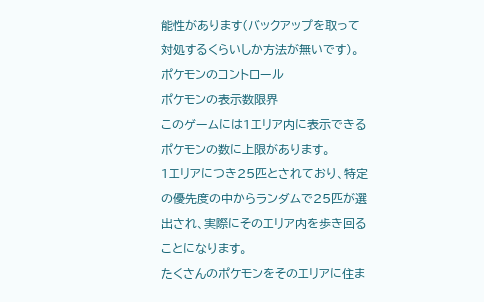能性があります(バックアップを取って対処するくらいしか方法が無いです)。
ポケモンのコントロール
ポケモンの表示数限界
このゲームには1エリア内に表示できるポケモンの数に上限があります。
1エリアにつき25匹とされており、特定の優先度の中からランダムで25匹が選出され、実際にそのエリア内を歩き回ることになります。
たくさんのポケモンをそのエリアに住ま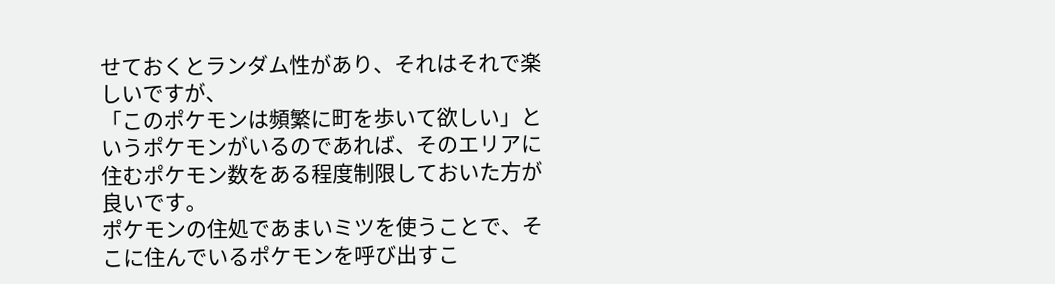せておくとランダム性があり、それはそれで楽しいですが、
「このポケモンは頻繁に町を歩いて欲しい」というポケモンがいるのであれば、そのエリアに住むポケモン数をある程度制限しておいた方が良いです。
ポケモンの住処であまいミツを使うことで、そこに住んでいるポケモンを呼び出すこ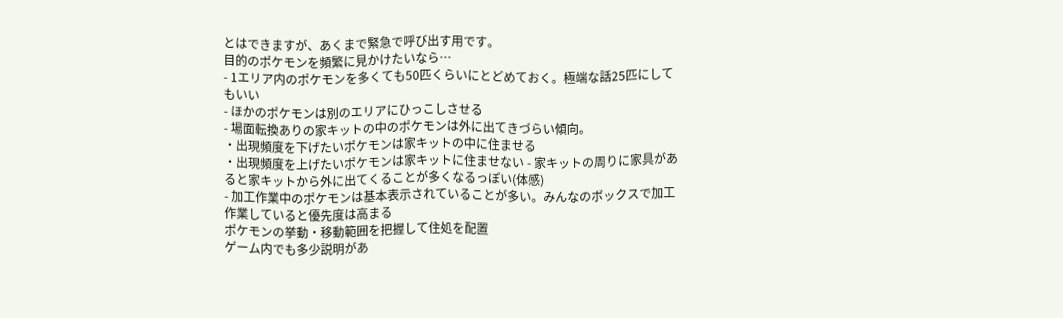とはできますが、あくまで緊急で呼び出す用です。
目的のポケモンを頻繁に見かけたいなら…
- 1エリア内のポケモンを多くても50匹くらいにとどめておく。極端な話25匹にしてもいい
- ほかのポケモンは別のエリアにひっこしさせる
- 場面転換ありの家キットの中のポケモンは外に出てきづらい傾向。
・出現頻度を下げたいポケモンは家キットの中に住ませる
・出現頻度を上げたいポケモンは家キットに住ませない - 家キットの周りに家具があると家キットから外に出てくることが多くなるっぽい(体感)
- 加工作業中のポケモンは基本表示されていることが多い。みんなのボックスで加工作業していると優先度は高まる
ポケモンの挙動・移動範囲を把握して住処を配置
ゲーム内でも多少説明があ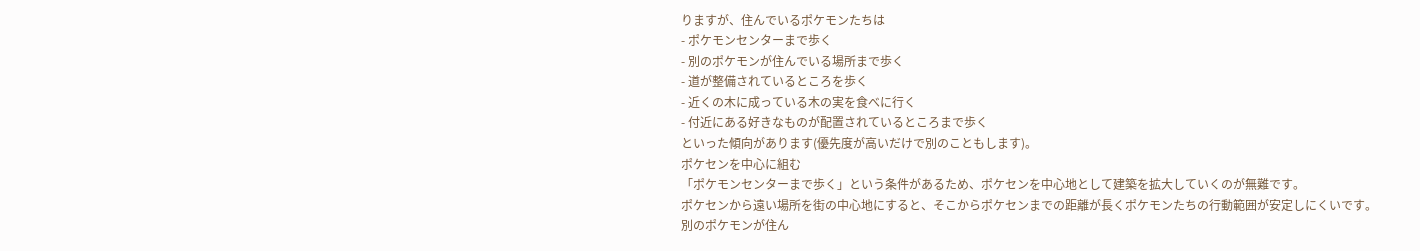りますが、住んでいるポケモンたちは
- ポケモンセンターまで歩く
- 別のポケモンが住んでいる場所まで歩く
- 道が整備されているところを歩く
- 近くの木に成っている木の実を食べに行く
- 付近にある好きなものが配置されているところまで歩く
といった傾向があります(優先度が高いだけで別のこともします)。
ポケセンを中心に組む
「ポケモンセンターまで歩く」という条件があるため、ポケセンを中心地として建築を拡大していくのが無難です。
ポケセンから遠い場所を街の中心地にすると、そこからポケセンまでの距離が長くポケモンたちの行動範囲が安定しにくいです。
別のポケモンが住ん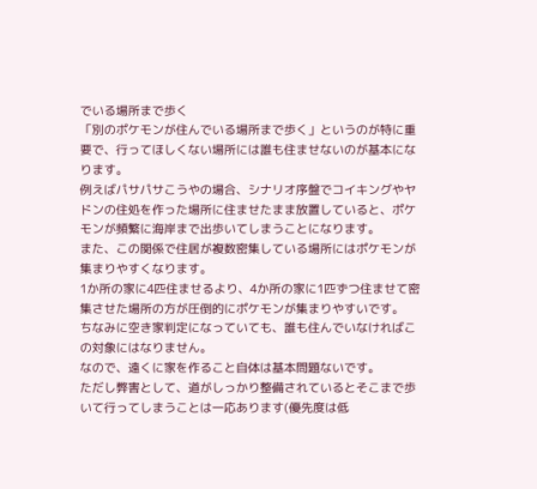でいる場所まで歩く
「別のポケモンが住んでいる場所まで歩く」というのが特に重要で、行ってほしくない場所には誰も住ませないのが基本になります。
例えばパサパサこうやの場合、シナリオ序盤でコイキングやヤドンの住処を作った場所に住ませたまま放置していると、ポケモンが頻繁に海岸まで出歩いてしまうことになります。
また、この関係で住居が複数密集している場所にはポケモンが集まりやすくなります。
1か所の家に4匹住ませるより、4か所の家に1匹ずつ住ませて密集させた場所の方が圧倒的にポケモンが集まりやすいです。
ちなみに空き家判定になっていても、誰も住んでいなければこの対象にはなりません。
なので、遠くに家を作ること自体は基本問題ないです。
ただし弊害として、道がしっかり整備されているとそこまで歩いて行ってしまうことは一応あります(優先度は低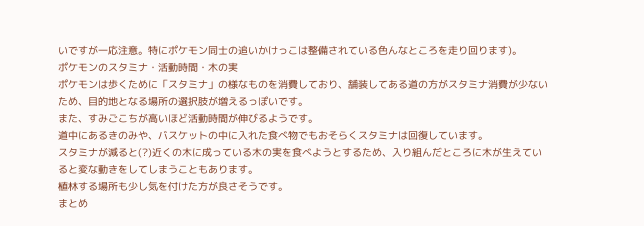いですが一応注意。特にポケモン同士の追いかけっこは整備されている色んなところを走り回ります)。
ポケモンのスタミナ・活動時間・木の実
ポケモンは歩くために「スタミナ」の様なものを消費しており、舗装してある道の方がスタミナ消費が少ないため、目的地となる場所の選択肢が増えるっぽいです。
また、すみごこちが高いほど活動時間が伸びるようです。
道中にあるきのみや、バスケットの中に入れた食べ物でもおそらくスタミナは回復しています。
スタミナが減ると(?)近くの木に成っている木の実を食べようとするため、入り組んだところに木が生えていると変な動きをしてしまうこともあります。
植林する場所も少し気を付けた方が良さそうです。
まとめ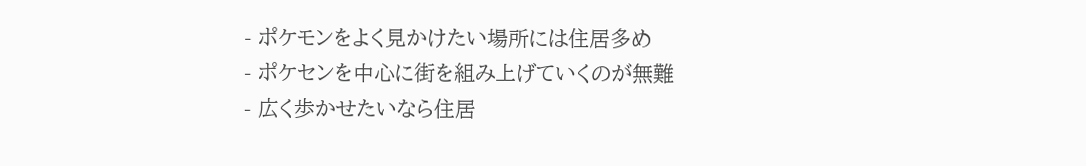- ポケモンをよく見かけたい場所には住居多め
- ポケセンを中心に街を組み上げていくのが無難
- 広く歩かせたいなら住居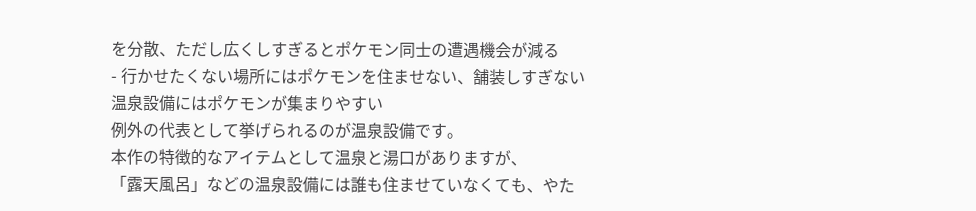を分散、ただし広くしすぎるとポケモン同士の遭遇機会が減る
- 行かせたくない場所にはポケモンを住ませない、舗装しすぎない
温泉設備にはポケモンが集まりやすい
例外の代表として挙げられるのが温泉設備です。
本作の特徴的なアイテムとして温泉と湯口がありますが、
「露天風呂」などの温泉設備には誰も住ませていなくても、やた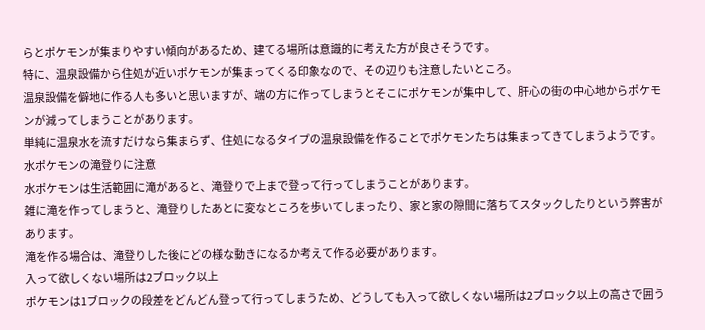らとポケモンが集まりやすい傾向があるため、建てる場所は意識的に考えた方が良さそうです。
特に、温泉設備から住処が近いポケモンが集まってくる印象なので、その辺りも注意したいところ。
温泉設備を僻地に作る人も多いと思いますが、端の方に作ってしまうとそこにポケモンが集中して、肝心の街の中心地からポケモンが減ってしまうことがあります。
単純に温泉水を流すだけなら集まらず、住処になるタイプの温泉設備を作ることでポケモンたちは集まってきてしまうようです。
水ポケモンの滝登りに注意
水ポケモンは生活範囲に滝があると、滝登りで上まで登って行ってしまうことがあります。
雑に滝を作ってしまうと、滝登りしたあとに変なところを歩いてしまったり、家と家の隙間に落ちてスタックしたりという弊害があります。
滝を作る場合は、滝登りした後にどの様な動きになるか考えて作る必要があります。
入って欲しくない場所は2ブロック以上
ポケモンは1ブロックの段差をどんどん登って行ってしまうため、どうしても入って欲しくない場所は2ブロック以上の高さで囲う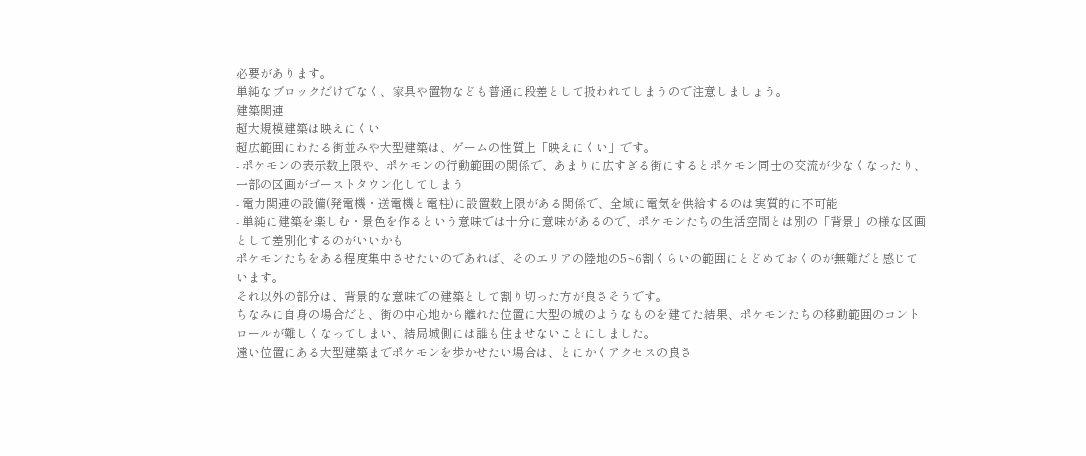必要があります。
単純なブロックだけでなく、家具や置物なども普通に段差として扱われてしまうので注意しましょう。
建築関連
超大規模建築は映えにくい
超広範囲にわたる街並みや大型建築は、ゲームの性質上「映えにくい」です。
- ポケモンの表示数上限や、ポケモンの行動範囲の関係で、あまりに広すぎる街にするとポケモン同士の交流が少なくなったり、一部の区画がゴーストタウン化してしまう
- 電力関連の設備(発電機・送電機と電柱)に設置数上限がある関係で、全域に電気を供給するのは実質的に不可能
- 単純に建築を楽しむ・景色を作るという意味では十分に意味があるので、ポケモンたちの生活空間とは別の「背景」の様な区画として差別化するのがいいかも
ポケモンたちをある程度集中させたいのであれば、そのエリアの陸地の5~6割くらいの範囲にとどめておくのが無難だと感じています。
それ以外の部分は、背景的な意味での建築として割り切った方が良さそうです。
ちなみに自身の場合だと、街の中心地から離れた位置に大型の城のようなものを建てた結果、ポケモンたちの移動範囲のコントロールが難しくなってしまい、結局城側には誰も住ませないことにしました。
遠い位置にある大型建築までポケモンを歩かせたい場合は、とにかくアクセスの良さ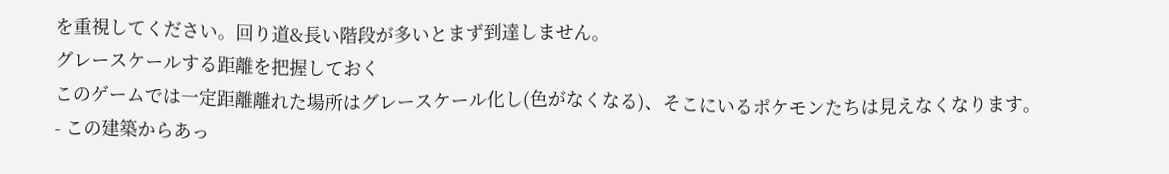を重視してください。回り道&長い階段が多いとまず到達しません。
グレースケールする距離を把握しておく
このゲームでは一定距離離れた場所はグレースケール化し(色がなくなる)、そこにいるポケモンたちは見えなくなります。
- この建築からあっ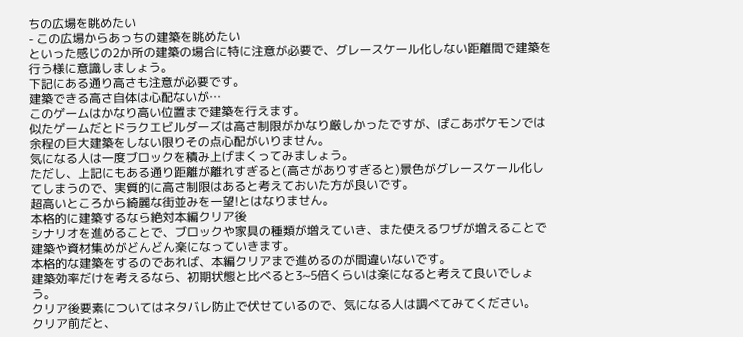ちの広場を眺めたい
- この広場からあっちの建築を眺めたい
といった感じの2か所の建築の場合に特に注意が必要で、グレースケール化しない距離間で建築を行う様に意識しましょう。
下記にある通り高さも注意が必要です。
建築できる高さ自体は心配ないが…
このゲームはかなり高い位置まで建築を行えます。
似たゲームだとドラクエビルダーズは高さ制限がかなり厳しかったですが、ぽこあポケモンでは余程の巨大建築をしない限りその点心配がいりません。
気になる人は一度ブロックを積み上げまくってみましょう。
ただし、上記にもある通り距離が離れすぎると(高さがありすぎると)景色がグレースケール化してしまうので、実質的に高さ制限はあると考えておいた方が良いです。
超高いところから綺麗な街並みを一望!とはなりません。
本格的に建築するなら絶対本編クリア後
シナリオを進めることで、ブロックや家具の種類が増えていき、また使えるワザが増えることで建築や資材集めがどんどん楽になっていきます。
本格的な建築をするのであれば、本編クリアまで進めるのが間違いないです。
建築効率だけを考えるなら、初期状態と比べると3~5倍くらいは楽になると考えて良いでしょう。
クリア後要素についてはネタバレ防止で伏せているので、気になる人は調べてみてください。
クリア前だと、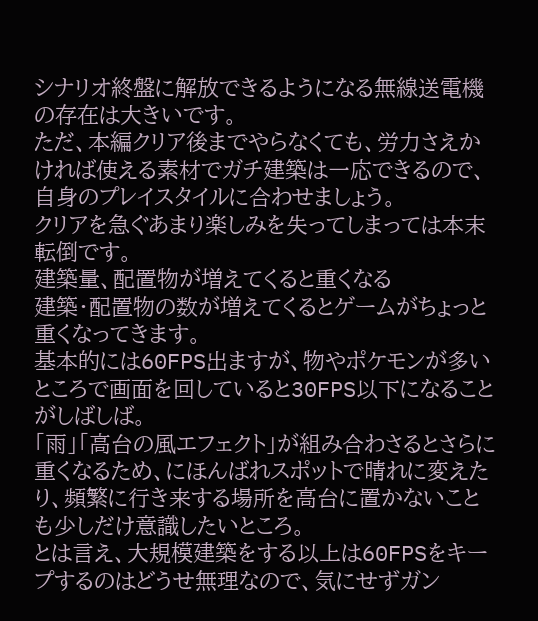シナリオ終盤に解放できるようになる無線送電機の存在は大きいです。
ただ、本編クリア後までやらなくても、労力さえかければ使える素材でガチ建築は一応できるので、自身のプレイスタイルに合わせましょう。
クリアを急ぐあまり楽しみを失ってしまっては本末転倒です。
建築量、配置物が増えてくると重くなる
建築・配置物の数が増えてくるとゲームがちょっと重くなってきます。
基本的には60FPS出ますが、物やポケモンが多いところで画面を回していると30FPS以下になることがしばしば。
「雨」「高台の風エフェクト」が組み合わさるとさらに重くなるため、にほんばれスポットで晴れに変えたり、頻繁に行き来する場所を高台に置かないことも少しだけ意識したいところ。
とは言え、大規模建築をする以上は60FPSをキープするのはどうせ無理なので、気にせずガン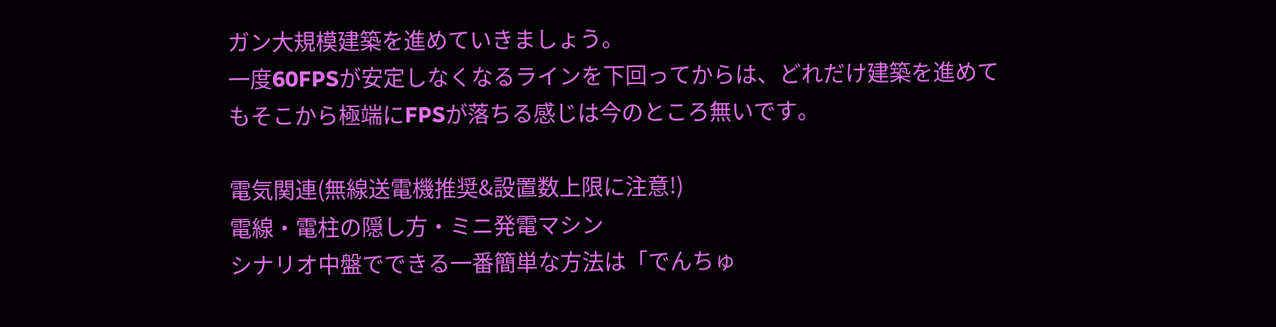ガン大規模建築を進めていきましょう。
一度60FPSが安定しなくなるラインを下回ってからは、どれだけ建築を進めてもそこから極端にFPSが落ちる感じは今のところ無いです。

電気関連(無線送電機推奨&設置数上限に注意!)
電線・電柱の隠し方・ミニ発電マシン
シナリオ中盤でできる一番簡単な方法は「でんちゅ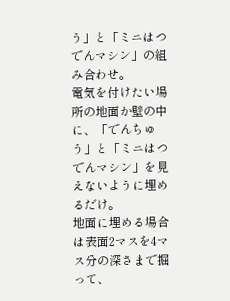う」と「ミニはつでんマシン」の組み合わせ。
電気を付けたい場所の地面か壁の中に、「でんちゅう」と「ミニはつでんマシン」を見えないように埋めるだけ。
地面に埋める場合は表面2マスを4マス分の深さまで掘って、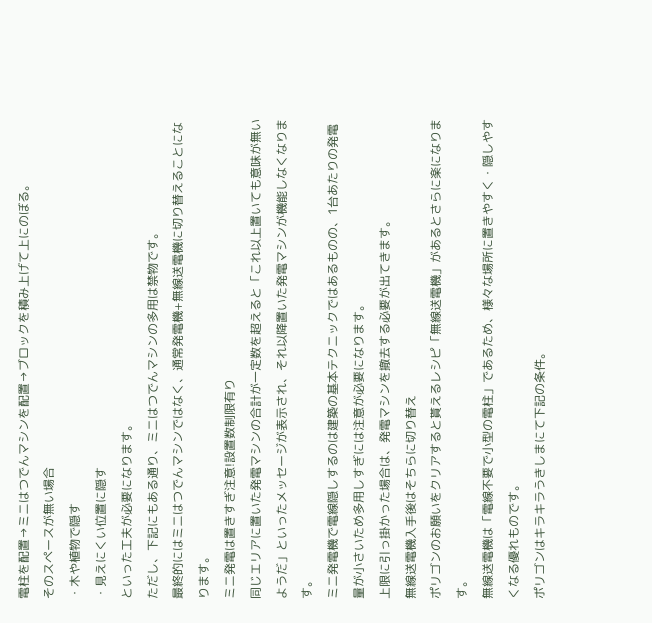電柱を配置→ミニはつでんマシンを配置→ブロックを積み上げて上にのぼる。
そのスペースが無い場合
・木や植物で隠す
・見えにくい位置に隠す
といった工夫が必要になります。
ただし、下記にもある通り、ミニはつでんマシンの多用は禁物です。
最終的にはミニはつでんマシンではなく、通常発電機+無線送電機に切り替えることになります。
ミニ発電は置きすぎ注意!設置数制限有り
同じエリアに置いた発電マシンの合計が一定数を超えると「これ以上置いても意味が無いようだ」といったメッセージが表示され、それ以降置いた発電マシンが機能しなくなります。
ミニ発電機で電線隠しするのは建築の基本テクニックではあるものの、1台あたりの発電量が小さいため多用しすぎには注意が必要になります。
上限に引っ掛かった場合は、発電マシンを撤去する必要が出てきます。
無線送電機入手後はそちらに切り替え
ポリゴンのお願いをクリアすると貰えるレシピ「無線送電機」があるとさらに楽になります。
無線送電機は「電線不要で小型の電柱」であるため、様々な場所に置きやすく・隠しやすくなる優れものです。
ポリゴンはキラキラうきしまにて下記の条件。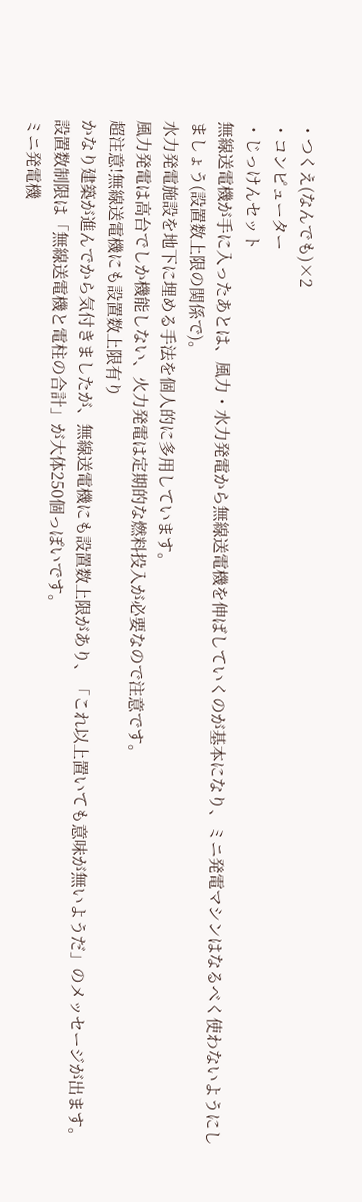・つくえ(なんでも)×2
・コンピューター
・じっけんセット
無線送電機が手に入ったあとは、風力・水力発電から無線送電機を伸ばしていくのが基本になり、ミニ発電マシンはなるべく使わないようにしましょう(設置数上限の関係で)。
水力発電施設を地下に埋める手法を個人的に多用しています。
風力発電は高台でしか機能しない、火力発電は定期的な燃料投入が必要なので注意です。
超注意!無線送電機にも設置数上限有り
かなり建築が進んでから気付きましたが、無線送電機にも設置数上限があり、「これ以上置いても意味が無いようだ」のメッセージが出ます。
設置数制限は「無線送電機と電柱の合計」が大体250個っぽいです。
ミニ発電機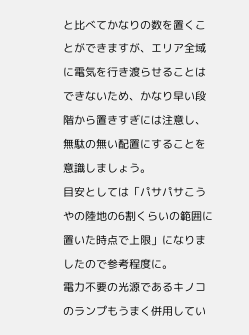と比べてかなりの数を置くことができますが、エリア全域に電気を行き渡らせることはできないため、かなり早い段階から置きすぎには注意し、無駄の無い配置にすることを意識しましょう。
目安としては「パサパサこうやの陸地の6割くらいの範囲に置いた時点で上限」になりましたので参考程度に。
電力不要の光源であるキノコのランプもうまく併用してい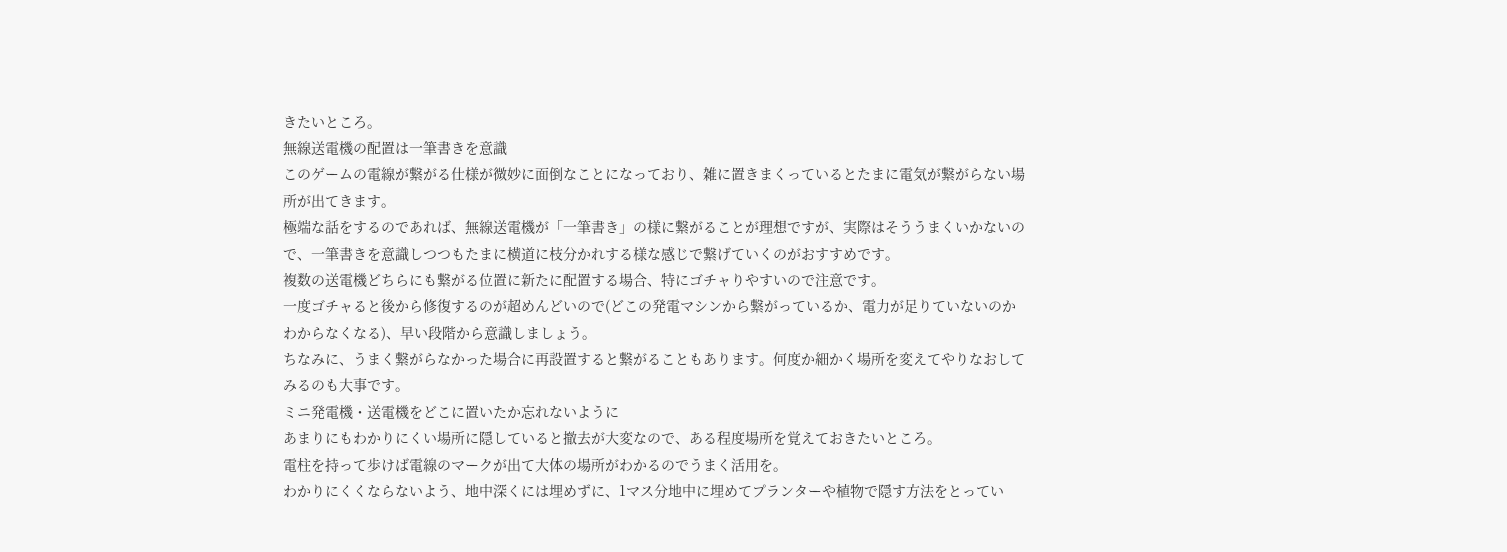きたいところ。
無線送電機の配置は一筆書きを意識
このゲームの電線が繋がる仕様が微妙に面倒なことになっており、雑に置きまくっているとたまに電気が繋がらない場所が出てきます。
極端な話をするのであれば、無線送電機が「一筆書き」の様に繋がることが理想ですが、実際はそううまくいかないので、一筆書きを意識しつつもたまに横道に枝分かれする様な感じで繋げていくのがおすすめです。
複数の送電機どちらにも繋がる位置に新たに配置する場合、特にゴチャりやすいので注意です。
一度ゴチャると後から修復するのが超めんどいので(どこの発電マシンから繋がっているか、電力が足りていないのかわからなくなる)、早い段階から意識しましょう。
ちなみに、うまく繋がらなかった場合に再設置すると繋がることもあります。何度か細かく場所を変えてやりなおしてみるのも大事です。
ミニ発電機・送電機をどこに置いたか忘れないように
あまりにもわかりにくい場所に隠していると撤去が大変なので、ある程度場所を覚えておきたいところ。
電柱を持って歩けば電線のマークが出て大体の場所がわかるのでうまく活用を。
わかりにくくならないよう、地中深くには埋めずに、1マス分地中に埋めてプランターや植物で隠す方法をとってい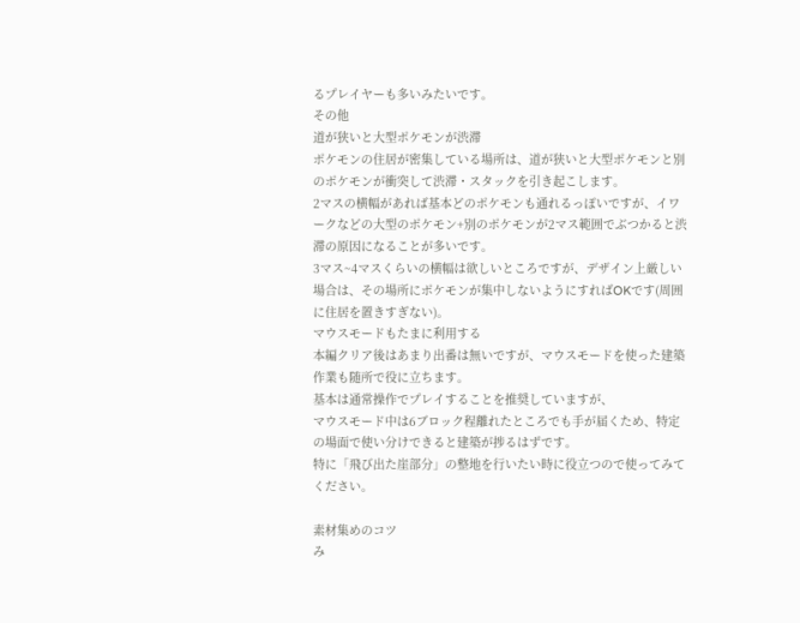るプレイヤーも多いみたいです。
その他
道が狭いと大型ポケモンが渋滞
ポケモンの住居が密集している場所は、道が狭いと大型ポケモンと別のポケモンが衝突して渋滞・スタックを引き起こします。
2マスの横幅があれば基本どのポケモンも通れるっぽいですが、イワークなどの大型のポケモン+別のポケモンが2マス範囲でぶつかると渋滞の原因になることが多いです。
3マス~4マスくらいの横幅は欲しいところですが、デザイン上厳しい場合は、その場所にポケモンが集中しないようにすればOKです(周囲に住居を置きすぎない)。
マウスモードもたまに利用する
本編クリア後はあまり出番は無いですが、マウスモードを使った建築作業も随所で役に立ちます。
基本は通常操作でプレイすることを推奨していますが、
マウスモード中は6ブロック程離れたところでも手が届くため、特定の場面で使い分けできると建築が捗るはずです。
特に「飛び出た崖部分」の整地を行いたい時に役立つので使ってみてください。

素材集めのコツ
み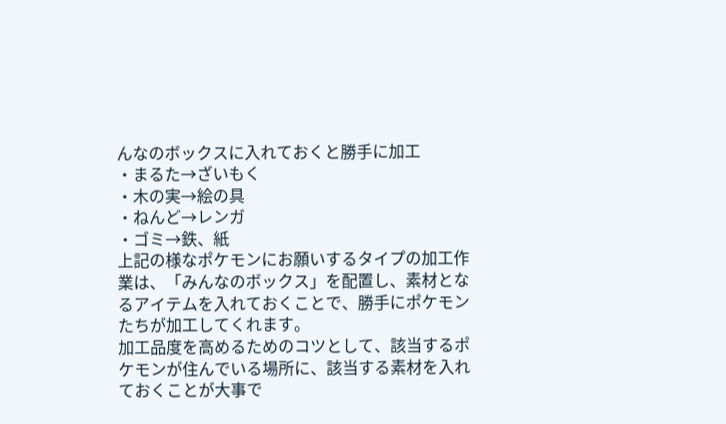んなのボックスに入れておくと勝手に加工
・まるた→ざいもく
・木の実→絵の具
・ねんど→レンガ
・ゴミ→鉄、紙
上記の様なポケモンにお願いするタイプの加工作業は、「みんなのボックス」を配置し、素材となるアイテムを入れておくことで、勝手にポケモンたちが加工してくれます。
加工品度を高めるためのコツとして、該当するポケモンが住んでいる場所に、該当する素材を入れておくことが大事で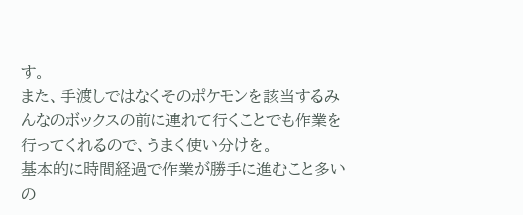す。
また、手渡しではなくそのポケモンを該当するみんなのボックスの前に連れて行くことでも作業を行ってくれるので、うまく使い分けを。
基本的に時間経過で作業が勝手に進むこと多いの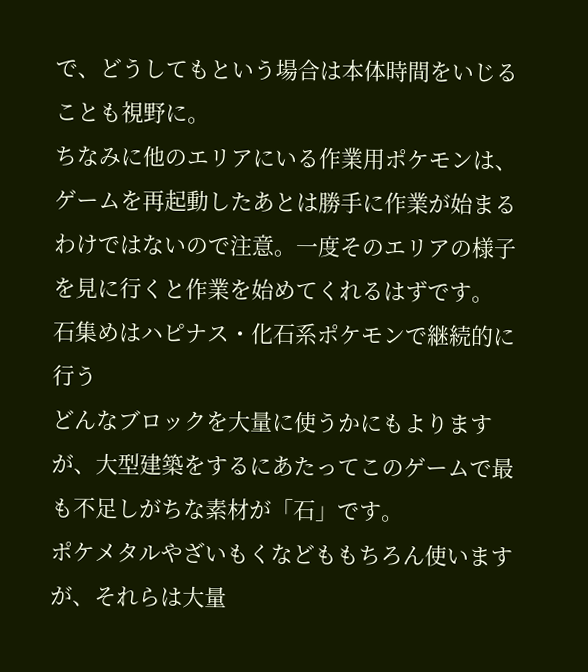で、どうしてもという場合は本体時間をいじることも視野に。
ちなみに他のエリアにいる作業用ポケモンは、ゲームを再起動したあとは勝手に作業が始まるわけではないので注意。一度そのエリアの様子を見に行くと作業を始めてくれるはずです。
石集めはハピナス・化石系ポケモンで継続的に行う
どんなブロックを大量に使うかにもよりますが、大型建築をするにあたってこのゲームで最も不足しがちな素材が「石」です。
ポケメタルやざいもくなどももちろん使いますが、それらは大量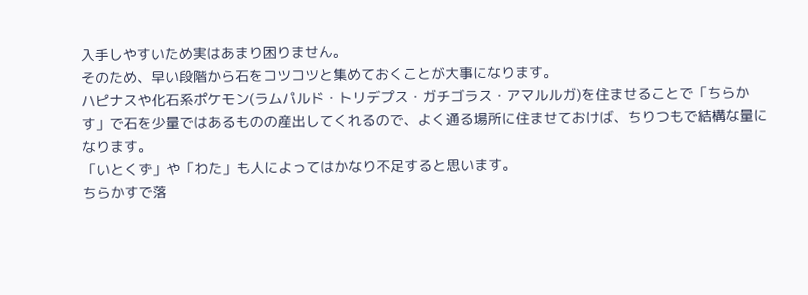入手しやすいため実はあまり困りません。
そのため、早い段階から石をコツコツと集めておくことが大事になります。
ハピナスや化石系ポケモン(ラムパルド・トリデプス・ガチゴラス・アマルルガ)を住ませることで「ちらかす」で石を少量ではあるものの産出してくれるので、よく通る場所に住ませておけば、ちりつもで結構な量になります。
「いとくず」や「わた」も人によってはかなり不足すると思います。
ちらかすで落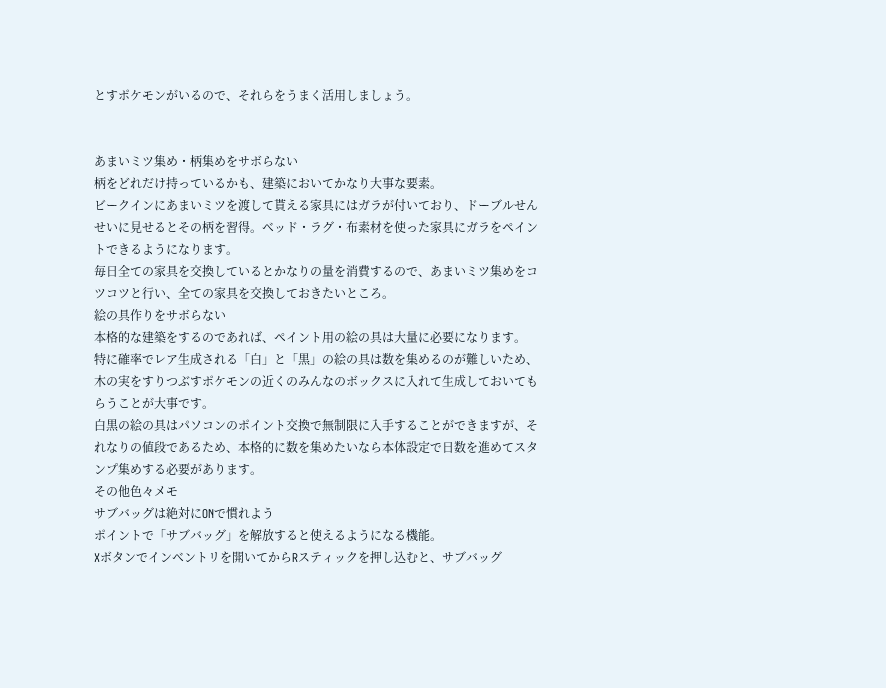とすポケモンがいるので、それらをうまく活用しましょう。


あまいミツ集め・柄集めをサボらない
柄をどれだけ持っているかも、建築においてかなり大事な要素。
ビークインにあまいミツを渡して貰える家具にはガラが付いており、ドーブルせんせいに見せるとその柄を習得。ベッド・ラグ・布素材を使った家具にガラをペイントできるようになります。
毎日全ての家具を交換しているとかなりの量を消費するので、あまいミツ集めをコツコツと行い、全ての家具を交換しておきたいところ。
絵の具作りをサボらない
本格的な建築をするのであれば、ペイント用の絵の具は大量に必要になります。
特に確率でレア生成される「白」と「黒」の絵の具は数を集めるのが難しいため、木の実をすりつぶすポケモンの近くのみんなのボックスに入れて生成しておいてもらうことが大事です。
白黒の絵の具はパソコンのポイント交換で無制限に入手することができますが、それなりの値段であるため、本格的に数を集めたいなら本体設定で日数を進めてスタンプ集めする必要があります。
その他色々メモ
サブバッグは絶対にONで慣れよう
ポイントで「サブバッグ」を解放すると使えるようになる機能。
Xボタンでインベントリを開いてからRスティックを押し込むと、サブバッグ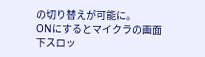の切り替えが可能に。
ONにするとマイクラの画面下スロッ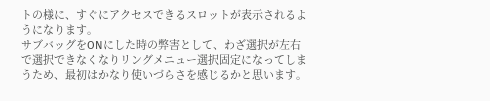トの様に、すぐにアクセスできるスロットが表示されるようになります。
サブバッグをONにした時の弊害として、わざ選択が左右で選択できなくなりリングメニュー選択固定になってしまうため、最初はかなり使いづらさを感じるかと思います。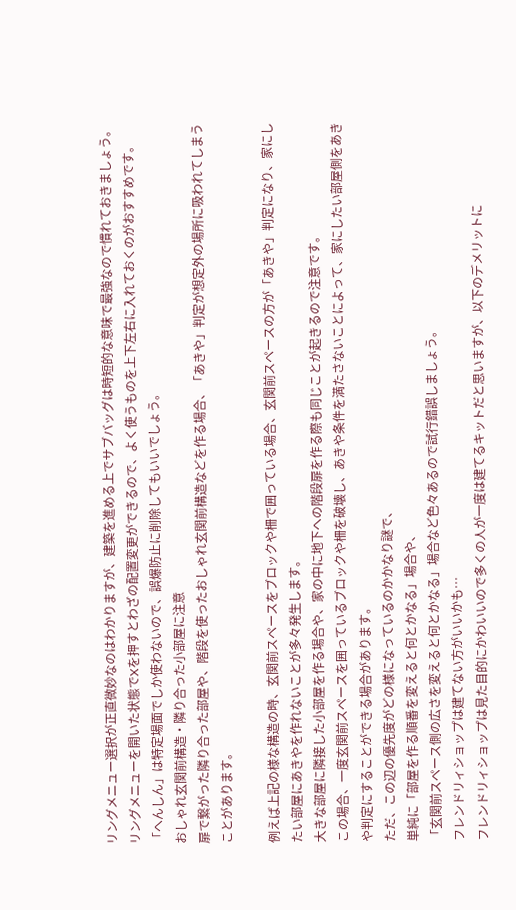リングメニュー選択が正直微妙なのはわかりますが、建築を進める上でサブバッグは時短的な意味で最強なので慣れておきましょう。
リングメニューを開いた状態でXを押すとわざの配置変更ができるので、よく使うものを上下左右に入れておくのがおすすめです。
「へんしん」は特定場面でしか使わないので、誤爆防止に削除してもいいでしょう。
おしゃれ玄関前構造・隣り合った小部屋に注意
扉で繋がった隣り合った部屋や、階段を使ったおしゃれ玄関前構造などを作る場合、「あきや」判定が想定外の場所に吸われてしまうことがあります。

例えば上記の様な構造の時、玄関前スペースをブロックや柵で囲っている場合、玄関前スペースの方が「あきや」判定になり、家にしたい部屋にあきやを作れないことが多々発生します。
大きな部屋に隣接した小部屋を作る場合や、家の中に地下への階段扉を作る際も同じことが起きるので注意です。
この場合、一度玄関前スペースを囲っているブロックや柵を破壊し、あきや条件を満たさないことによって、家にしたい部屋側をあきや判定にすることができる場合があります。
ただ、この辺の優先度がどの様になっているのかかなり謎で、
単純に「部屋を作る順番を変えると何とかなる」場合や、
「玄関前スペース側の広さを変えると何とかなる」場合など色々あるので試行錯誤しましょう。
フレンドリィショップは建てない方がいいかも…
フレンドリィショップは見た目的にかわいいので多くの人が一度は建てるキットだと思いますが、以下のデメリットに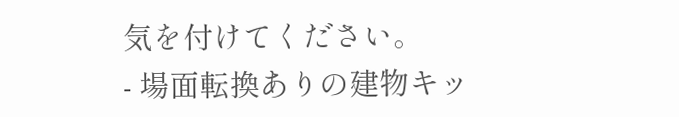気を付けてください。
- 場面転換ありの建物キッ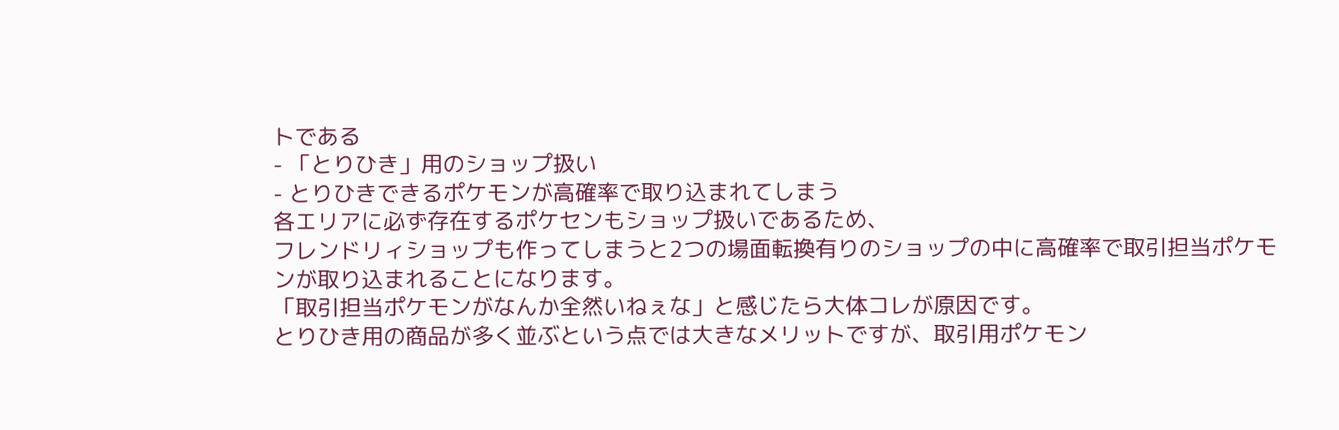トである
- 「とりひき」用のショップ扱い
- とりひきできるポケモンが高確率で取り込まれてしまう
各エリアに必ず存在するポケセンもショップ扱いであるため、
フレンドリィショップも作ってしまうと2つの場面転換有りのショップの中に高確率で取引担当ポケモンが取り込まれることになります。
「取引担当ポケモンがなんか全然いねぇな」と感じたら大体コレが原因です。
とりひき用の商品が多く並ぶという点では大きなメリットですが、取引用ポケモン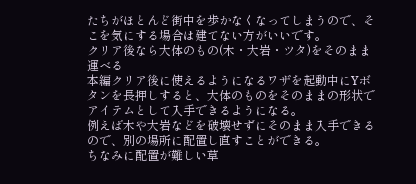たちがほとんど街中を歩かなくなってしまうので、そこを気にする場合は建てない方がいいです。
クリア後なら大体のもの(木・大岩・ツタ)をそのまま運べる
本編クリア後に使えるようになるワザを起動中にYボタンを長押しすると、大体のものをそのままの形状でアイテムとして入手できるようになる。
例えば木や大岩などを破壊せずにそのまま入手できるので、別の場所に配置し直すことができる。
ちなみに配置が難しい草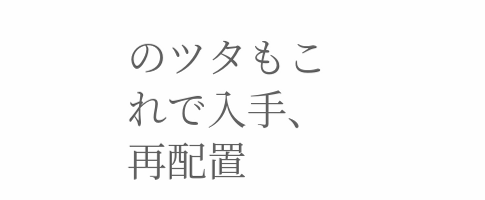のツタもこれで入手、再配置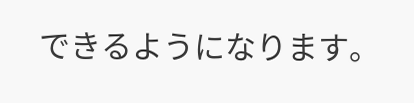できるようになります。